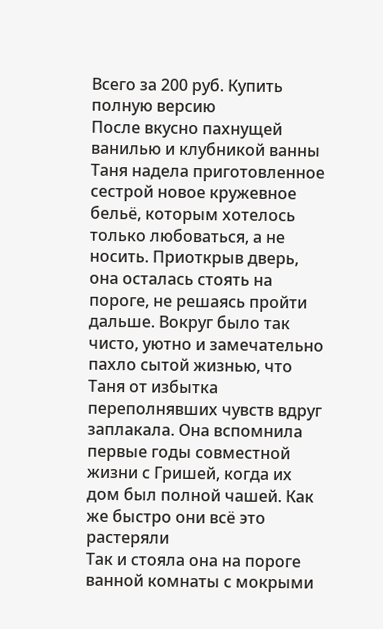Всего за 200 руб. Купить полную версию
После вкусно пахнущей ванилью и клубникой ванны Таня надела приготовленное сестрой новое кружевное бельё, которым хотелось только любоваться, а не носить. Приоткрыв дверь, она осталась стоять на пороге, не решаясь пройти дальше. Вокруг было так чисто, уютно и замечательно пахло сытой жизнью, что Таня от избытка переполнявших чувств вдруг заплакала. Она вспомнила первые годы совместной жизни с Гришей, когда их дом был полной чашей. Как же быстро они всё это растеряли
Так и стояла она на пороге ванной комнаты с мокрыми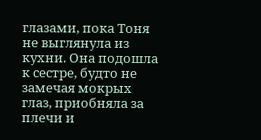глазами, пока Тоня не выглянула из кухни. Она подошла к сестре, будто не замечая мокрых глаз, приобняла за плечи и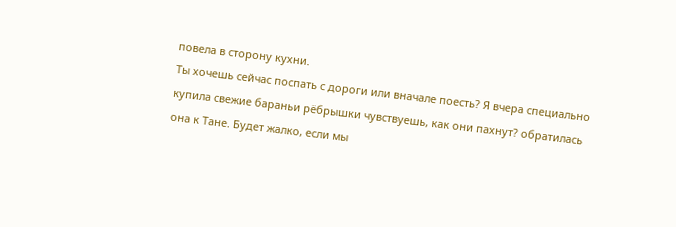повела в сторону кухни.
Ты хочешь сейчас поспать с дороги или вначале поесть? Я вчера специально купила свежие бараньи рёбрышки чувствуешь, как они пахнут? обратилась она к Тане. Будет жалко, если мы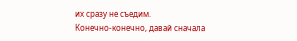их сразу не съедим.
Конечно-конечно, давай сначала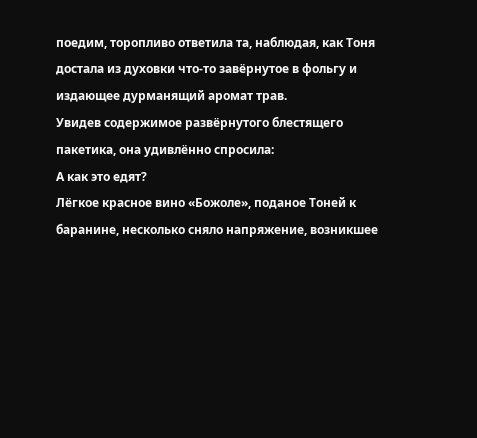поедим, торопливо ответила та, наблюдая, как Тоня достала из духовки что-то завёрнутое в фольгу и издающее дурманящий аромат трав.
Увидев содержимое развёрнутого блестящего пакетика, она удивлённо спросила:
А как это едят?
Лёгкое красное вино «Божоле», поданое Тоней к баранине, несколько сняло напряжение, возникшее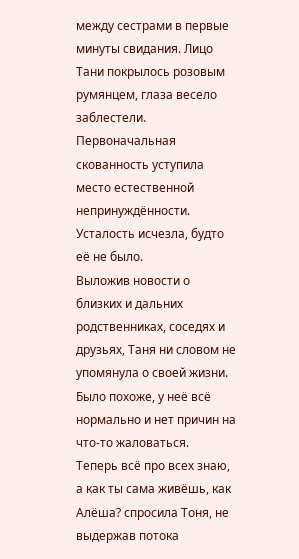между сестрами в первые минуты свидания. Лицо Тани покрылось розовым румянцем, глаза весело заблестели. Первоначальная скованность уступила место естественной непринуждённости. Усталость исчезла, будто её не было.
Выложив новости о близких и дальних родственниках, соседях и друзьях, Таня ни словом не упомянула о своей жизни. Было похоже, у неё всё нормально и нет причин на что-то жаловаться.
Теперь всё про всех знаю, а как ты сама живёшь, как Алёша? спросила Тоня, не выдержав потока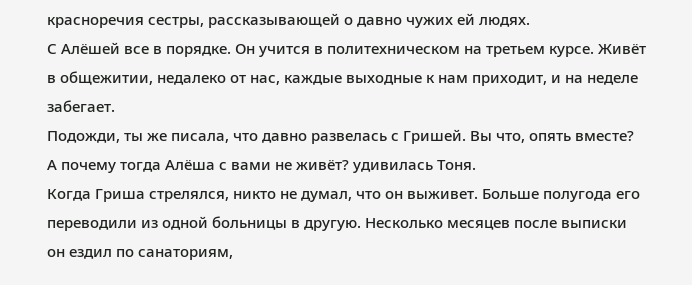красноречия сестры, рассказывающей о давно чужих ей людях.
С Алёшей все в порядке. Он учится в политехническом на третьем курсе. Живёт в общежитии, недалеко от нас, каждые выходные к нам приходит, и на неделе забегает.
Подожди, ты же писала, что давно развелась с Гришей. Вы что, опять вместе? А почему тогда Алёша с вами не живёт? удивилась Тоня.
Когда Гриша стрелялся, никто не думал, что он выживет. Больше полугода его переводили из одной больницы в другую. Несколько месяцев после выписки он ездил по санаториям,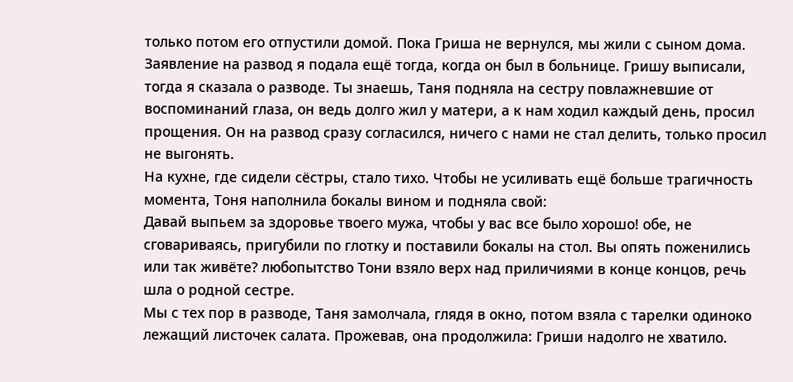только потом его отпустили домой. Пока Гриша не вернулся, мы жили с сыном дома. Заявление на развод я подала ещё тогда, когда он был в больнице. Гришу выписали, тогда я сказала о разводе. Ты знаешь, Таня подняла на сестру повлажневшие от воспоминаний глаза, он ведь долго жил у матери, а к нам ходил каждый день, просил прощения. Он на развод сразу согласился, ничего с нами не стал делить, только просил не выгонять.
На кухне, где сидели сёстры, стало тихо. Чтобы не усиливать ещё больше трагичность момента, Тоня наполнила бокалы вином и подняла свой:
Давай выпьем за здоровье твоего мужа, чтобы у вас все было хорошо! обе, не сговариваясь, пригубили по глотку и поставили бокалы на стол. Вы опять поженились или так живёте? любопытство Тони взяло верх над приличиями в конце концов, речь шла о родной сестре.
Мы с тех пор в разводе, Таня замолчала, глядя в окно, потом взяла с тарелки одиноко лежащий листочек салата. Прожевав, она продолжила: Гриши надолго не хватило.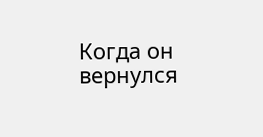Когда он вернулся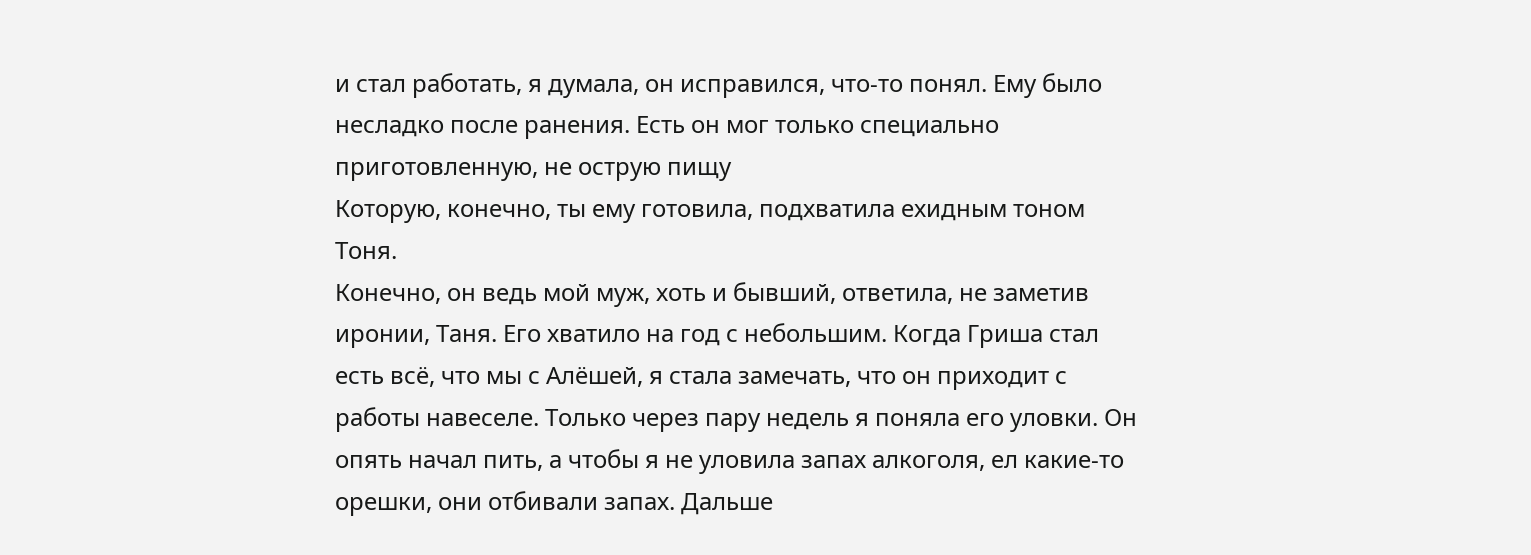и стал работать, я думала, он исправился, что-то понял. Ему было несладко после ранения. Есть он мог только специально приготовленную, не острую пищу
Которую, конечно, ты ему готовила, подхватила ехидным тоном Тоня.
Конечно, он ведь мой муж, хоть и бывший, ответила, не заметив иронии, Таня. Его хватило на год с небольшим. Когда Гриша стал есть всё, что мы с Алёшей, я стала замечать, что он приходит с работы навеселе. Только через пару недель я поняла его уловки. Он опять начал пить, а чтобы я не уловила запах алкоголя, ел какие-то орешки, они отбивали запах. Дальше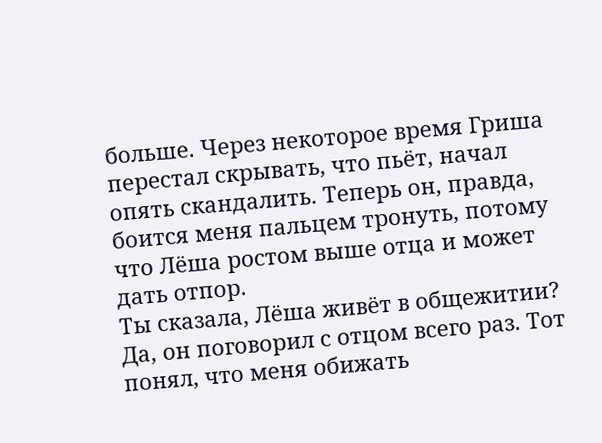больше. Через некоторое время Гриша перестал скрывать, что пьёт, начал опять скандалить. Теперь он, правда, боится меня пальцем тронуть, потому что Лёша ростом выше отца и может дать отпор.
Ты сказала, Лёша живёт в общежитии?
Да, он поговорил с отцом всего раз. Тот понял, что меня обижать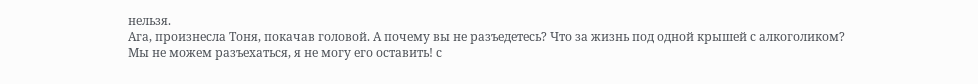нельзя.
Ага, произнесла Тоня, покачав головой. А почему вы не разъедетесь? Что за жизнь под одной крышей с алкоголиком?
Мы не можем разъехаться, я не могу его оставить! с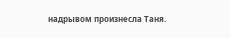надрывом произнесла Таня.